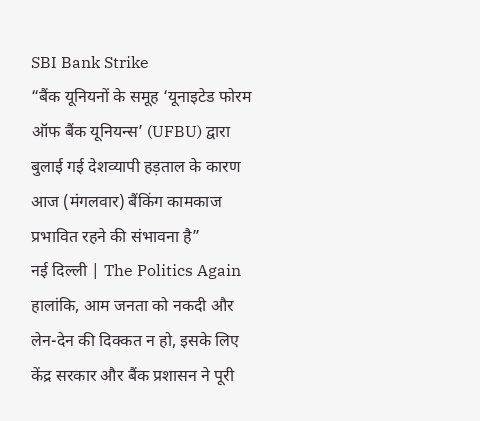SBI Bank Strike
“बैंक यूनियनों के समूह ‘यूनाइटेड फोरम ऑफ बैंक यूनियन्स’ (UFBU) द्वारा बुलाई गई देशव्यापी हड़ताल के कारण आज (मंगलवार) बैंकिंग कामकाज प्रभावित रहने की संभावना है”
नई दिल्ली | The Politics Again
हालांकि, आम जनता को नकदी और लेन-देन की दिक्कत न हो, इसके लिए केंद्र सरकार और बैंक प्रशासन ने पूरी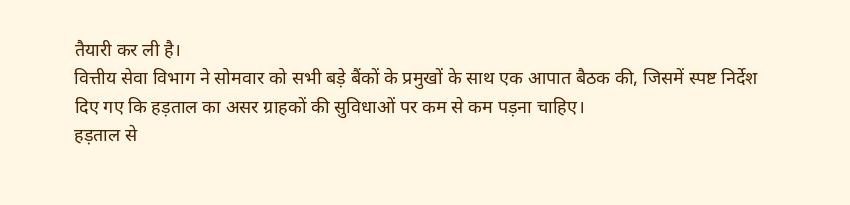तैयारी कर ली है।
वित्तीय सेवा विभाग ने सोमवार को सभी बड़े बैंकों के प्रमुखों के साथ एक आपात बैठक की, जिसमें स्पष्ट निर्देश दिए गए कि हड़ताल का असर ग्राहकों की सुविधाओं पर कम से कम पड़ना चाहिए।
हड़ताल से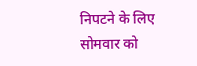निपटने के लिए सोमवार को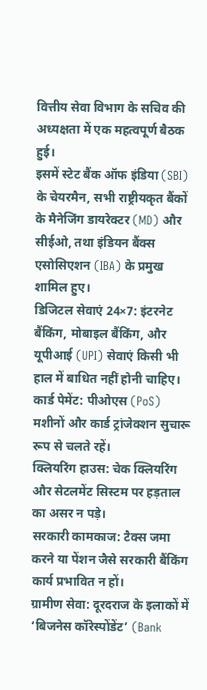वित्तीय सेवा विभाग के सचिव की अध्यक्षता में एक महत्वपूर्ण बैठक हुई।
इसमें स्टेट बैंक ऑफ इंडिया (SBI) के चेयरमैन, सभी राष्ट्रीयकृत बैंकों के मैनेजिंग डायरेक्टर (MD) और सीईओ, तथा इंडियन बैंक्स एसोसिएशन (IBA) के प्रमुख शामिल हुए।
डिजिटल सेवाएं 24×7: इंटरनेट बैंकिंग, मोबाइल बैंकिंग, और यूपीआई (UPI) सेवाएं किसी भी हाल में बाधित नहीं होनी चाहिए।
कार्ड पेमेंट: पीओएस (PoS) मशीनों और कार्ड ट्रांजेक्शन सुचारू रूप से चलते रहें।
क्लियरिंग हाउस: चेक क्लियरिंग और सेटलमेंट सिस्टम पर हड़ताल का असर न पड़े।
सरकारी कामकाज: टैक्स जमा करने या पेंशन जैसे सरकारी बैंकिंग कार्य प्रभावित न हों।
ग्रामीण सेवा: दूरदराज के इलाकों में ‘बिजनेस कॉरेस्पोंडेंट’ (Bank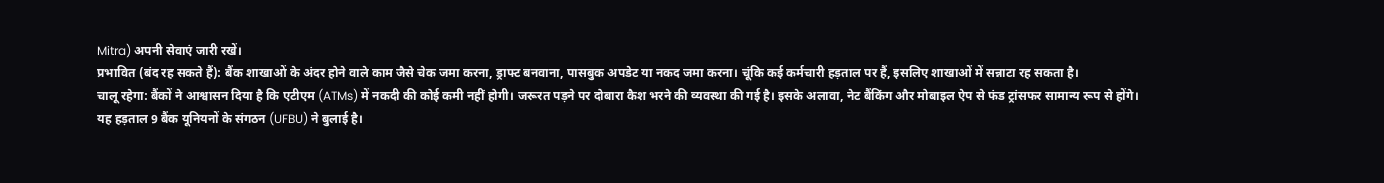Mitra) अपनी सेवाएं जारी रखें।
प्रभावित (बंद रह सकते हैं): बैंक शाखाओं के अंदर होने वाले काम जैसे चेक जमा करना, ड्राफ्ट बनवाना, पासबुक अपडेट या नकद जमा करना। चूंकि कई कर्मचारी हड़ताल पर हैं, इसलिए शाखाओं में सन्नाटा रह सकता है।
चालू रहेगा: बैंकों ने आश्वासन दिया है कि एटीएम (ATMs) में नकदी की कोई कमी नहीं होगी। जरूरत पड़ने पर दोबारा कैश भरने की व्यवस्था की गई है। इसके अलावा, नेट बैंकिंग और मोबाइल ऐप से फंड ट्रांसफर सामान्य रूप से होंगे।
यह हड़ताल 9 बैंक यूनियनों के संगठन (UFBU) ने बुलाई है।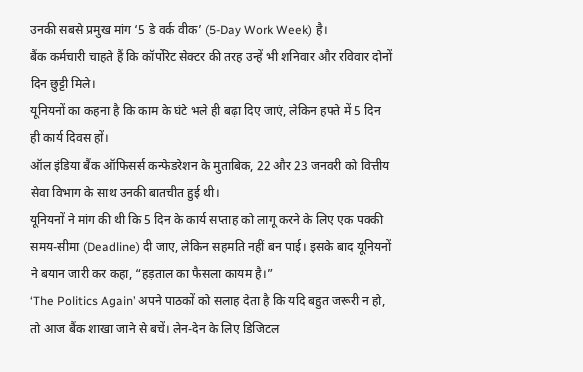उनकी सबसे प्रमुख मांग ‘5 डे वर्क वीक’ (5-Day Work Week) है।
बैंक कर्मचारी चाहते हैं कि कॉर्पोरेट सेक्टर की तरह उन्हें भी शनिवार और रविवार दोनों दिन छुट्टी मिले।
यूनियनों का कहना है कि काम के घंटे भले ही बढ़ा दिए जाएं, लेकिन हफ्ते में 5 दिन ही कार्य दिवस हों।
ऑल इंडिया बैंक ऑफिसर्स कन्फेडरेशन के मुताबिक, 22 और 23 जनवरी को वित्तीय सेवा विभाग के साथ उनकी बातचीत हुई थी।
यूनियनों ने मांग की थी कि 5 दिन के कार्य सप्ताह को लागू करने के लिए एक पक्की समय-सीमा (Deadline) दी जाए, लेकिन सहमति नहीं बन पाई। इसके बाद यूनियनों ने बयान जारी कर कहा, “हड़ताल का फैसला कायम है।”
‘The Politics Again’ अपने पाठकों को सलाह देता है कि यदि बहुत जरूरी न हो, तो आज बैंक शाखा जाने से बचें। लेन-देन के लिए डिजिटल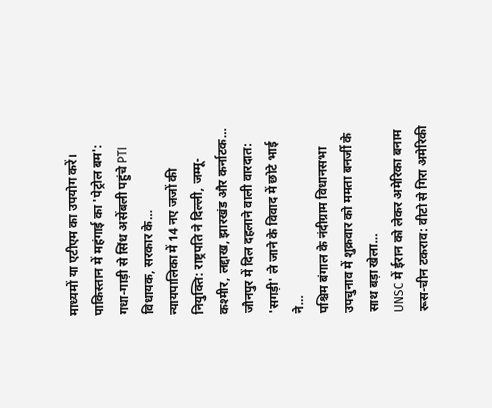माध्यमों या एटीएम का उपयोग करें।
पाकिस्तान में महंगाई का 'पेट्रोल बम': गधा-गाड़ी से सिंध असेंबली पहुंचे PTI विधायक, सरकार के…
न्यायपालिका में 14 नए जजों की नियुक्ति: राष्ट्रपति ने दिल्ली, जम्मू-कश्मीर, लद्दाख, झारखंड और कर्नाटक…
जौनपुर में दिल दहलाने वाली वारदात: 'सगड़ी' ले जाने के विवाद में छोटे भाई ने…
पश्चिम बंगाल के नंदीग्राम विधानसभा उपचुनाव में शुक्रवार को ममता बनर्जी के साथ बड़ा खेला…
UNSC में ईरान को लेकर अमेरिका बनाम रूस-चीन टकराव: वीटो से गिरा अमेरिकी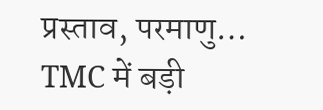प्रस्ताव, परमाणु…
TMC में बड़ी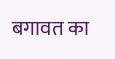बगावत का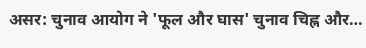असर: चुनाव आयोग ने 'फूल और घास' चुनाव चिह्न और…